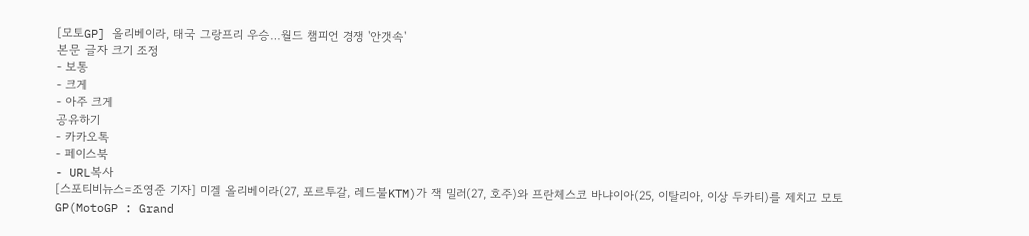[모토GP] 올리베이라, 태국 그랑프리 우승…월드 챔피언 경쟁 '안갯속'
본문 글자 크기 조정
- 보통
- 크게
- 아주 크게
공유하기
- 카카오톡
- 페이스북
- URL복사
[스포티비뉴스=조영준 기자] 미겔 올리베이라(27, 포르투갈, 레드불KTM)가 잭 밀러(27, 호주)와 프란체스코 바냐이아(25, 이탈리아, 이상 두카티)를 제치고 모토GP(MotoGP : Grand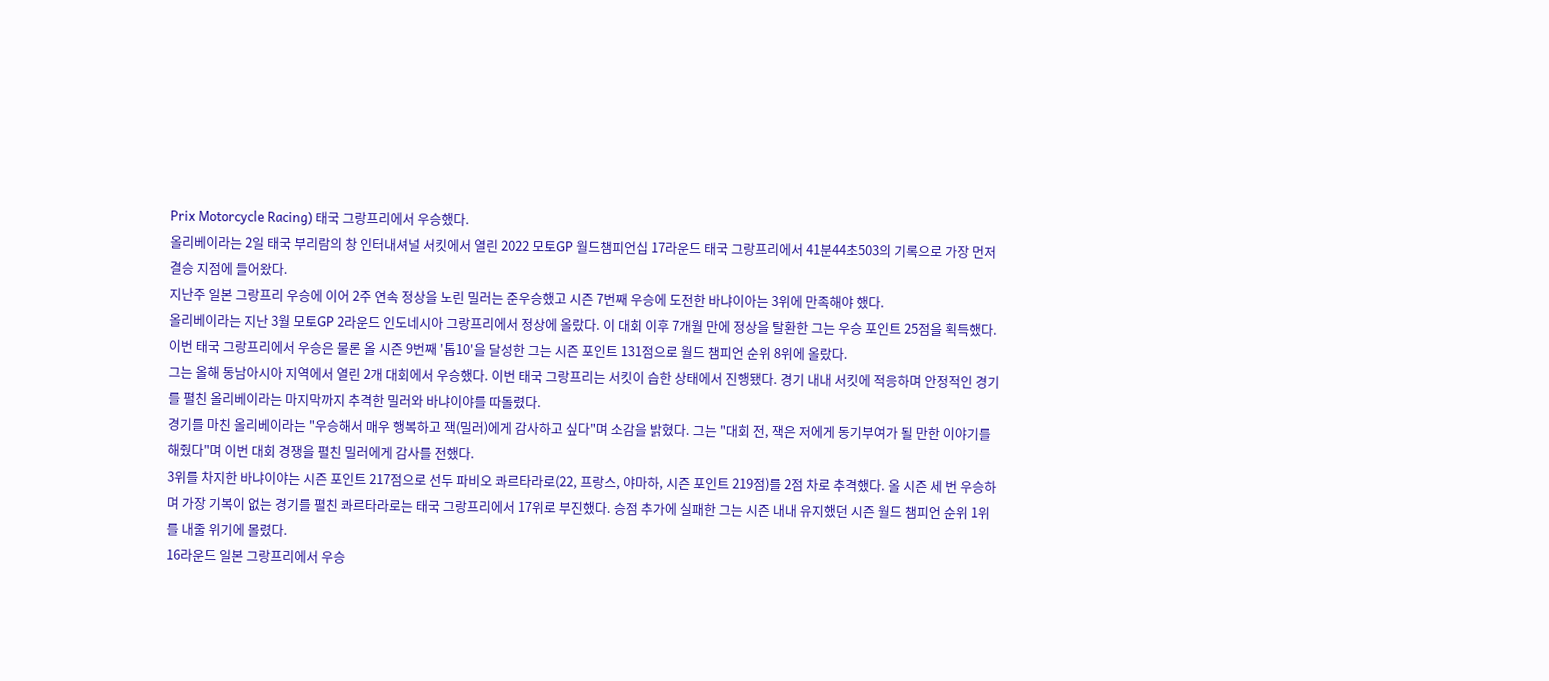Prix Motorcycle Racing) 태국 그랑프리에서 우승했다.
올리베이라는 2일 태국 부리람의 창 인터내셔널 서킷에서 열린 2022 모토GP 월드챔피언십 17라운드 태국 그랑프리에서 41분44초503의 기록으로 가장 먼저 결승 지점에 들어왔다.
지난주 일본 그랑프리 우승에 이어 2주 연속 정상을 노린 밀러는 준우승했고 시즌 7번째 우승에 도전한 바냐이아는 3위에 만족해야 했다.
올리베이라는 지난 3월 모토GP 2라운드 인도네시아 그랑프리에서 정상에 올랐다. 이 대회 이후 7개월 만에 정상을 탈환한 그는 우승 포인트 25점을 획득했다.
이번 태국 그랑프리에서 우승은 물론 올 시즌 9번째 '톱10'을 달성한 그는 시즌 포인트 131점으로 월드 챔피언 순위 8위에 올랐다.
그는 올해 동남아시아 지역에서 열린 2개 대회에서 우승했다. 이번 태국 그랑프리는 서킷이 습한 상태에서 진행됐다. 경기 내내 서킷에 적응하며 안정적인 경기를 펼친 올리베이라는 마지막까지 추격한 밀러와 바냐이야를 따돌렸다.
경기를 마친 올리베이라는 "우승해서 매우 행복하고 잭(밀러)에게 감사하고 싶다"며 소감을 밝혔다. 그는 "대회 전, 잭은 저에게 동기부여가 될 만한 이야기를 해줬다"며 이번 대회 경쟁을 펼친 밀러에게 감사를 전했다.
3위를 차지한 바냐이야는 시즌 포인트 217점으로 선두 파비오 콰르타라로(22, 프랑스, 야마하, 시즌 포인트 219점)를 2점 차로 추격했다. 올 시즌 세 번 우승하며 가장 기복이 없는 경기를 펼친 콰르타라로는 태국 그랑프리에서 17위로 부진했다. 승점 추가에 실패한 그는 시즌 내내 유지했던 시즌 월드 챔피언 순위 1위를 내줄 위기에 몰렸다.
16라운드 일본 그랑프리에서 우승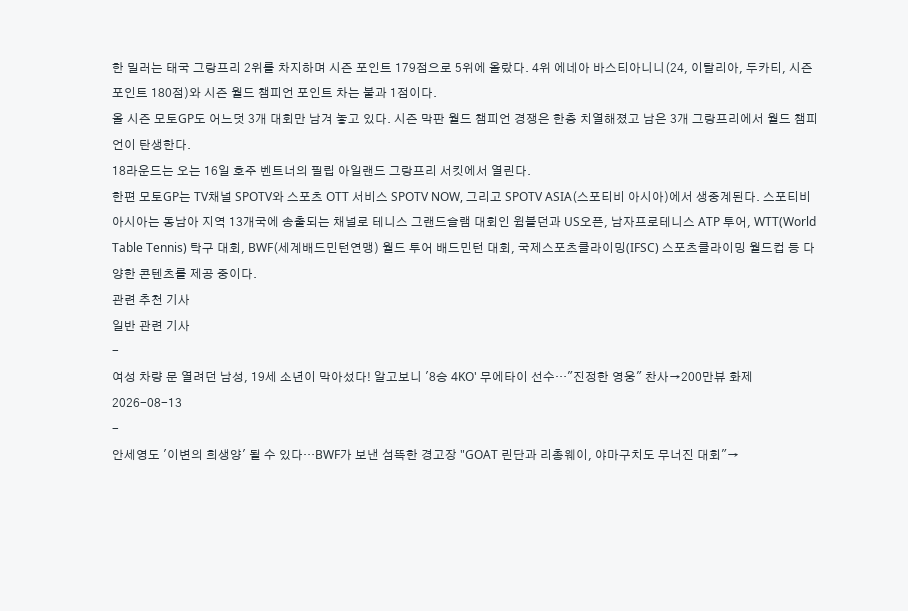한 밀러는 태국 그랑프리 2위를 차지하며 시즌 포인트 179점으로 5위에 올랐다. 4위 에네아 바스티아니니(24, 이탈리아, 두카티, 시즌 포인트 180점)와 시즌 월드 챔피언 포인트 차는 불과 1점이다.
올 시즌 모토GP도 어느덧 3개 대회만 남겨 놓고 있다. 시즌 막판 월드 챔피언 경쟁은 한층 치열해졌고 남은 3개 그랑프리에서 월드 챔피언이 탄생한다.
18라운드는 오는 16일 호주 벤트너의 필립 아일랜드 그랑프리 서킷에서 열린다.
한편 모토GP는 TV채널 SPOTV와 스포츠 OTT 서비스 SPOTV NOW, 그리고 SPOTV ASIA(스포티비 아시아)에서 생중계된다. 스포티비 아시아는 동남아 지역 13개국에 송출되는 채널로 테니스 그랜드슬램 대회인 윔블던과 US오픈, 남자프로테니스 ATP 투어, WTT(World Table Tennis) 탁구 대회, BWF(세계배드민턴연맹) 월드 투어 배드민턴 대회, 국제스포츠클라이밍(IFSC) 스포츠클라이밍 월드컵 등 다양한 콘텐츠를 제공 중이다.
관련 추천 기사
일반 관련 기사
-
여성 차량 문 열려던 남성, 19세 소년이 막아섰다! 알고보니 '8승 4KO' 무에타이 선수…"진정한 영웅" 찬사→200만뷰 화제
2026-08-13
-
안세영도 '이변의 희생양' 될 수 있다…BWF가 보낸 섬뜩한 경고장 "GOAT 린단과 리총웨이, 야마구치도 무너진 대회"→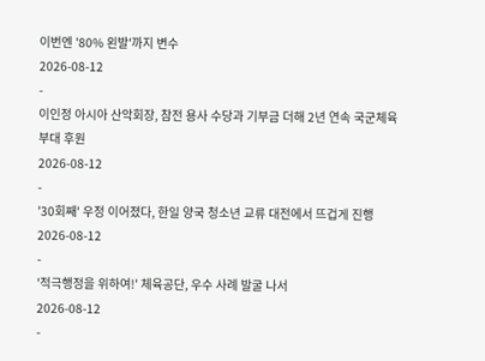이번엔 '80% 왼발'까지 변수
2026-08-12
-
이인정 아시아 산악회장, 참전 용사 수당과 기부금 더해 2년 연속 국군체육부대 후원
2026-08-12
-
'30회째' 우정 이어졌다, 한일 양국 청소년 교류 대전에서 뜨겁게 진행
2026-08-12
-
'적극행정을 위하여!' 체육공단, 우수 사례 발굴 나서
2026-08-12
-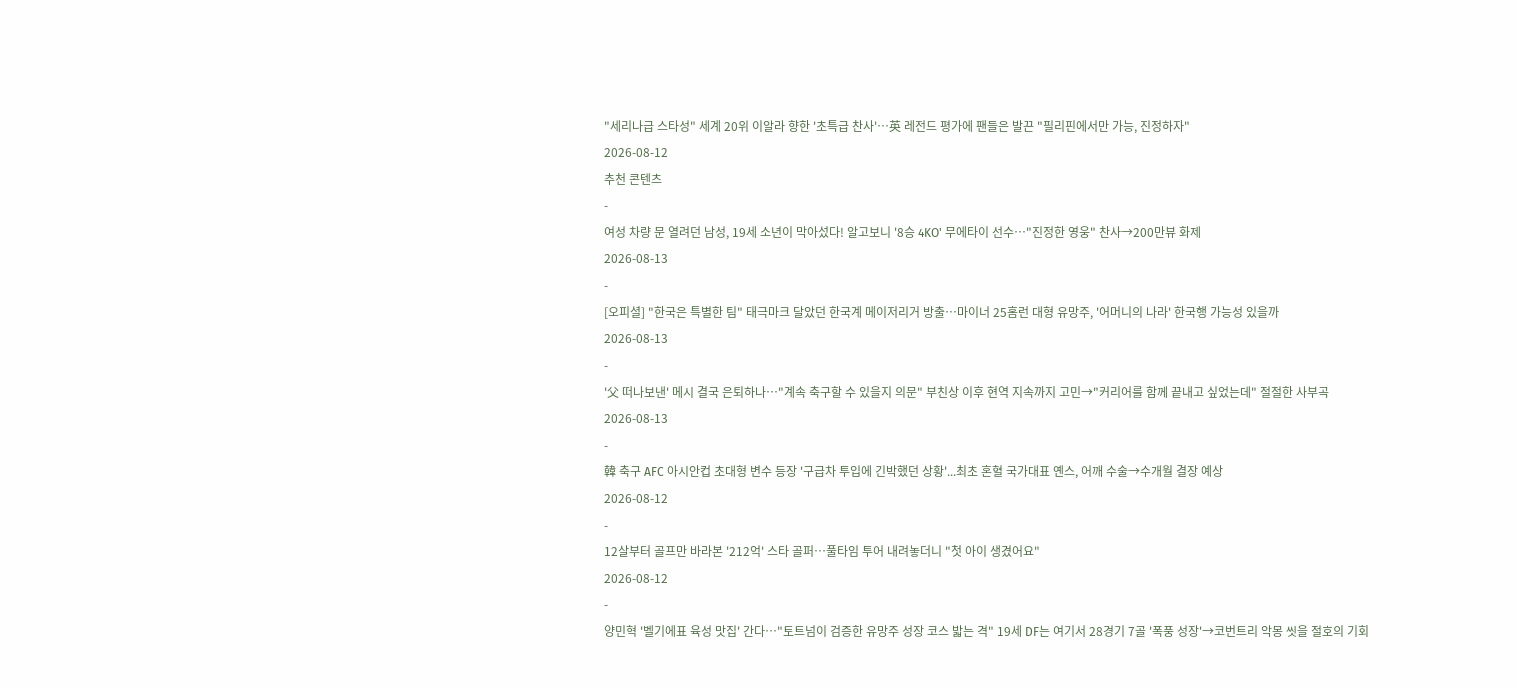"세리나급 스타성" 세계 20위 이알라 향한 '초특급 찬사'…英 레전드 평가에 팬들은 발끈 "필리핀에서만 가능, 진정하자"
2026-08-12
추천 콘텐츠
-
여성 차량 문 열려던 남성, 19세 소년이 막아섰다! 알고보니 '8승 4KO' 무에타이 선수…"진정한 영웅" 찬사→200만뷰 화제
2026-08-13
-
[오피셜] "한국은 특별한 팀" 태극마크 달았던 한국계 메이저리거 방출…마이너 25홈런 대형 유망주, '어머니의 나라' 한국행 가능성 있을까
2026-08-13
-
'父 떠나보낸' 메시 결국 은퇴하나…"계속 축구할 수 있을지 의문" 부친상 이후 현역 지속까지 고민→"커리어를 함께 끝내고 싶었는데" 절절한 사부곡
2026-08-13
-
韓 축구 AFC 아시안컵 초대형 변수 등장 '구급차 투입에 긴박했던 상황'...최초 혼혈 국가대표 옌스, 어깨 수술→수개월 결장 예상
2026-08-12
-
12살부터 골프만 바라본 '212억' 스타 골퍼…풀타임 투어 내려놓더니 "첫 아이 생겼어요"
2026-08-12
-
양민혁 '벨기에표 육성 맛집' 간다…"토트넘이 검증한 유망주 성장 코스 밟는 격" 19세 DF는 여기서 28경기 7골 '폭풍 성장'→코번트리 악몽 씻을 절호의 기회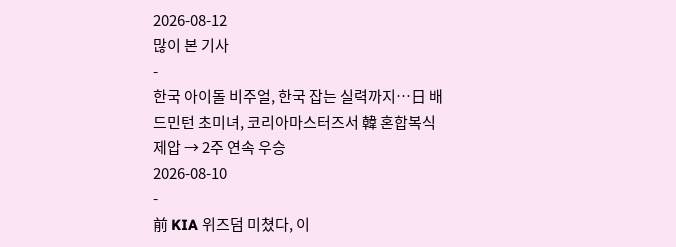2026-08-12
많이 본 기사
-
한국 아이돌 비주얼, 한국 잡는 실력까지…日 배드민턴 초미녀, 코리아마스터즈서 韓 혼합복식 제압 → 2주 연속 우승
2026-08-10
-
前 KIA 위즈덤 미쳤다, 이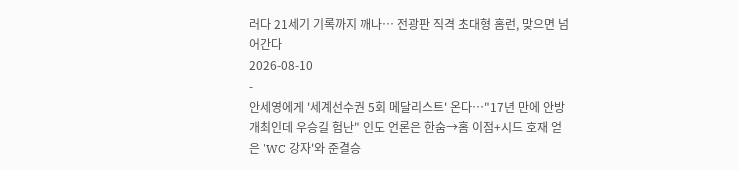러다 21세기 기록까지 깨나… 전광판 직격 초대형 홈런, 맞으면 넘어간다
2026-08-10
-
안세영에게 '세계선수권 5회 메달리스트' 온다…"17년 만에 안방 개최인데 우승길 험난" 인도 언론은 한숨→홈 이점+시드 호재 얻은 'WC 강자'와 준결승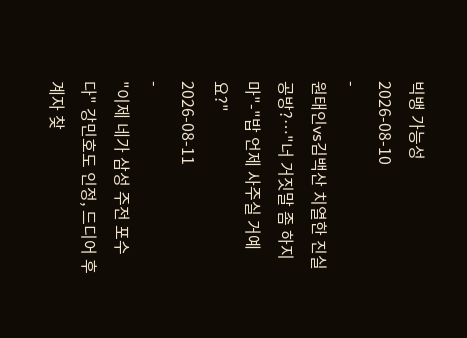빅뱅 가능성
2026-08-10
-
원태인vs김백산 치열한 진실 공방?…"너 거짓말 좀 하지 마"-"밥 언제 사주실 거예요?"
2026-08-11
-
"이제 네가 삼성 주전 포수다" 강민호도 인정, 드디어 후계자 찾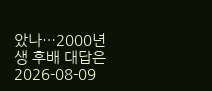았나…2000년생 후배 대답은
2026-08-09